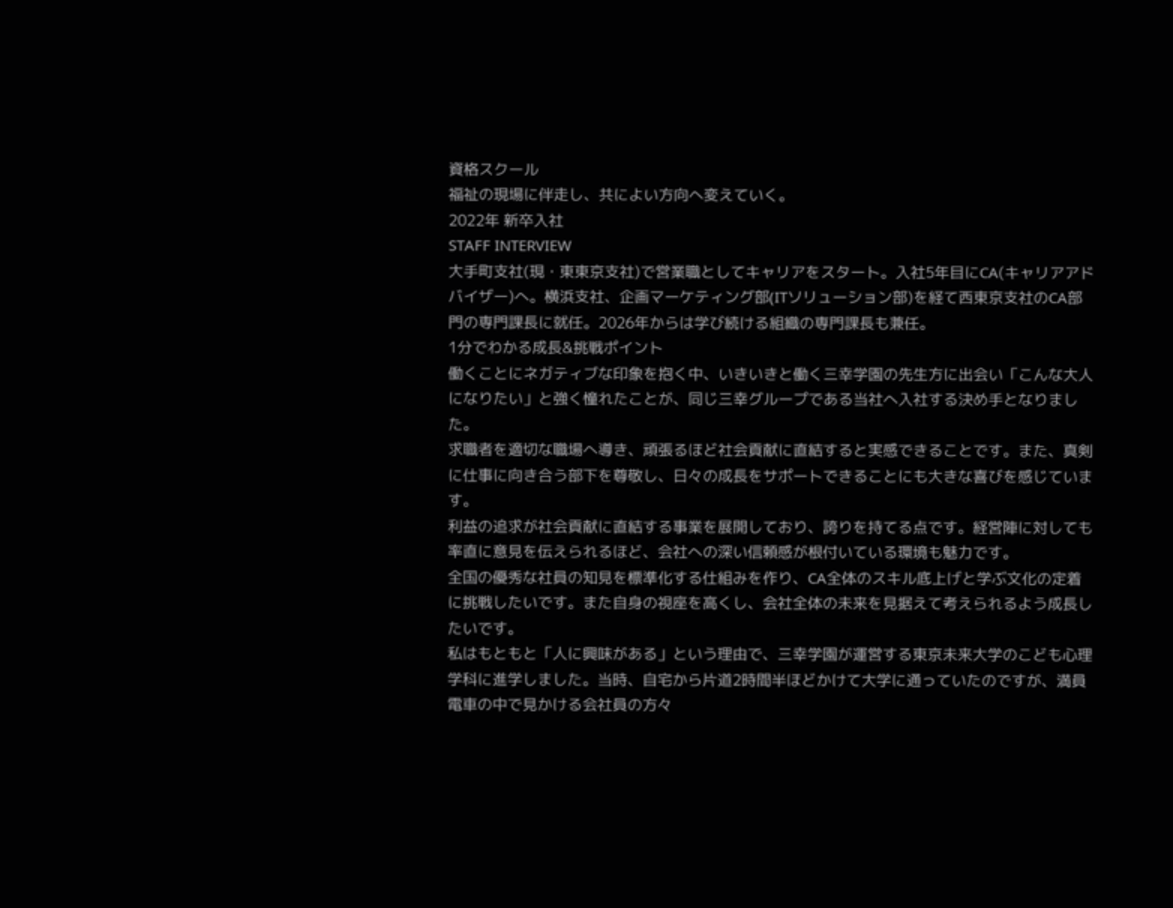資格スクール
福祉の現場に伴走し、共によい方向へ変えていく。
2022年 新卒入社
STAFF INTERVIEW
大手町支社(現・東東京支社)で営業職としてキャリアをスタート。入社5年目にCA(キャリアアドバイザー)へ。横浜支社、企画マーケティング部(ITソリューション部)を経て西東京支社のCA部門の専門課長に就任。2026年からは学び続ける組織の専門課長も兼任。
1分でわかる成長&挑戦ポイント
働くことにネガティブな印象を抱く中、いきいきと働く三幸学園の先生方に出会い「こんな大人になりたい」と強く憧れたことが、同じ三幸グループである当社へ入社する決め手となりました。
求職者を適切な職場へ導き、頑張るほど社会貢献に直結すると実感できることです。また、真剣に仕事に向き合う部下を尊敬し、日々の成長をサポートできることにも大きな喜びを感じています。
利益の追求が社会貢献に直結する事業を展開しており、誇りを持てる点です。経営陣に対しても率直に意見を伝えられるほど、会社への深い信頼感が根付いている環境も魅力です。
全国の優秀な社員の知見を標準化する仕組みを作り、CA全体のスキル底上げと学ぶ文化の定着に挑戦したいです。また自身の視座を高くし、会社全体の未来を見据えて考えられるよう成長したいです。
私はもともと「人に興味がある」という理由で、三幸学園が運営する東京未来大学のこども心理学科に進学しました。当時、自宅から片道2時間半ほどかけて大学に通っていたのですが、満員電車の中で見かける会社員の方々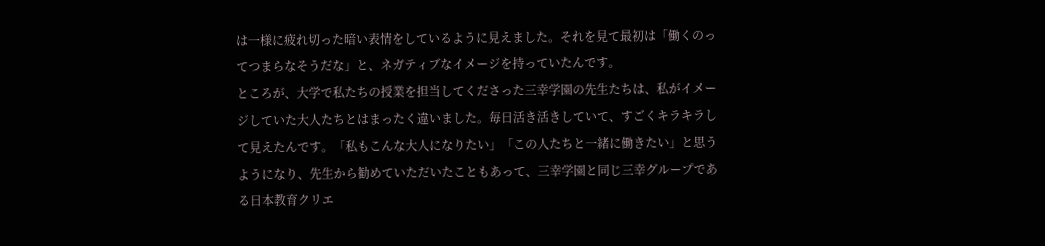は一様に疲れ切った暗い表情をしているように見えました。それを見て最初は「働くのってつまらなそうだな」と、ネガティブなイメージを持っていたんです。
ところが、大学で私たちの授業を担当してくださった三幸学園の先生たちは、私がイメージしていた大人たちとはまったく違いました。毎日活き活きしていて、すごくキラキラして見えたんです。「私もこんな大人になりたい」「この人たちと一緒に働きたい」と思うようになり、先生から勧めていただいたこともあって、三幸学園と同じ三幸グループである日本教育クリエ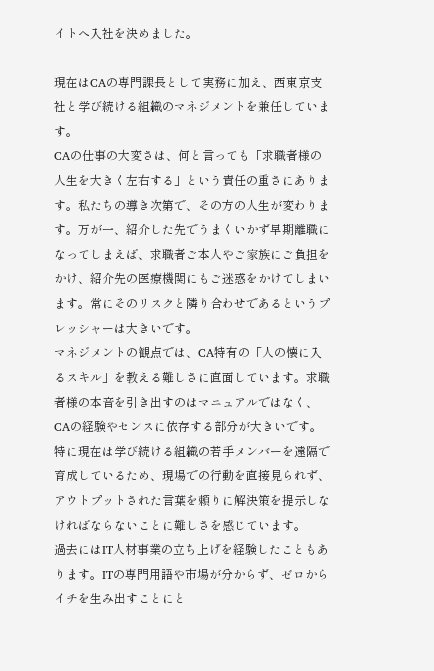イトへ入社を決めました。

現在はCAの専門課長として実務に加え、西東京支社と学び続ける組織のマネジメントを兼任しています。
CAの仕事の大変さは、何と言っても「求職者様の人生を大きく左右する」という責任の重さにあります。私たちの導き次第で、その方の人生が変わります。万が一、紹介した先でうまくいかず早期離職になってしまえば、求職者ご本人やご家族にご負担をかけ、紹介先の医療機関にもご迷惑をかけてしまいます。常にそのリスクと隣り合わせであるというプレッシャーは大きいです。
マネジメントの観点では、CA特有の「人の懐に入るスキル」を教える難しさに直面しています。求職者様の本音を引き出すのはマニュアルではなく、CAの経験やセンスに依存する部分が大きいです。特に現在は学び続ける組織の若手メンバーを遠隔で育成しているため、現場での行動を直接見られず、アウトプットされた言葉を頼りに解決策を提示しなければならないことに難しさを感じています。
過去にはIT人材事業の立ち上げを経験したこともあります。ITの専門用語や市場が分からず、ゼロからイチを生み出すことにと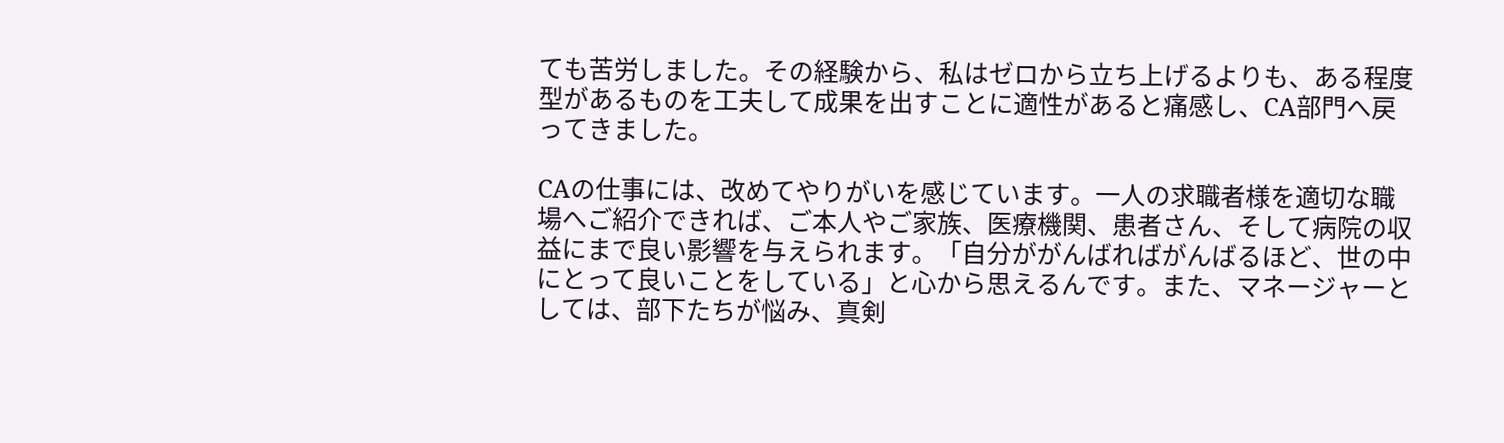ても苦労しました。その経験から、私はゼロから立ち上げるよりも、ある程度型があるものを工夫して成果を出すことに適性があると痛感し、CA部門へ戻ってきました。

CAの仕事には、改めてやりがいを感じています。一人の求職者様を適切な職場へご紹介できれば、ご本人やご家族、医療機関、患者さん、そして病院の収益にまで良い影響を与えられます。「自分ががんばればがんばるほど、世の中にとって良いことをしている」と心から思えるんです。また、マネージャーとしては、部下たちが悩み、真剣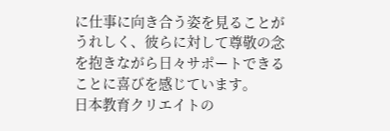に仕事に向き合う姿を見ることがうれしく、彼らに対して尊敬の念を抱きながら日々サポートできることに喜びを感じています。
日本教育クリエイトの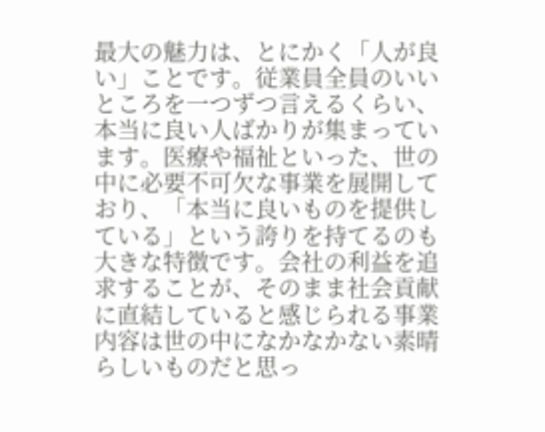最大の魅力は、とにかく「人が良い」ことです。従業員全員のいいところを一つずつ言えるくらい、本当に良い人ばかりが集まっています。医療や福祉といった、世の中に必要不可欠な事業を展開しており、「本当に良いものを提供している」という誇りを持てるのも大きな特徴です。会社の利益を追求することが、そのまま社会貢献に直結していると感じられる事業内容は世の中になかなかない素晴らしいものだと思っ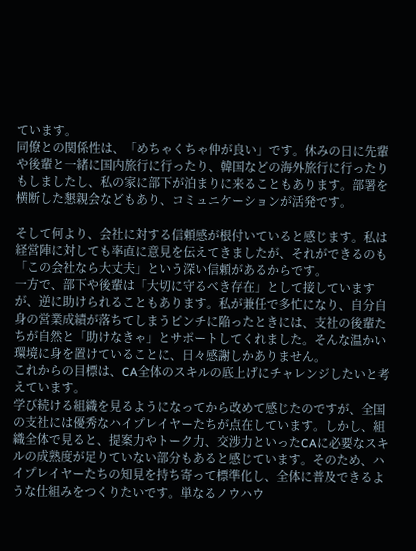ています。
同僚との関係性は、「めちゃくちゃ仲が良い」です。休みの日に先輩や後輩と一緒に国内旅行に行ったり、韓国などの海外旅行に行ったりもしましたし、私の家に部下が泊まりに来ることもあります。部署を横断した懇親会などもあり、コミュニケーションが活発です。

そして何より、会社に対する信頼感が根付いていると感じます。私は経営陣に対しても率直に意見を伝えてきましたが、それができるのも「この会社なら大丈夫」という深い信頼があるからです。
一方で、部下や後輩は「大切に守るべき存在」として接していますが、逆に助けられることもあります。私が兼任で多忙になり、自分自身の営業成績が落ちてしまうピンチに陥ったときには、支社の後輩たちが自然と「助けなきゃ」とサポートしてくれました。そんな温かい環境に身を置けていることに、日々感謝しかありません。
これからの目標は、CA全体のスキルの底上げにチャレンジしたいと考えています。
学び続ける組織を見るようになってから改めて感じたのですが、全国の支社には優秀なハイプレイヤーたちが点在しています。しかし、組織全体で見ると、提案力やトーク力、交渉力といったCAに必要なスキルの成熟度が足りていない部分もあると感じています。そのため、ハイプレイヤーたちの知見を持ち寄って標準化し、全体に普及できるような仕組みをつくりたいです。単なるノウハウ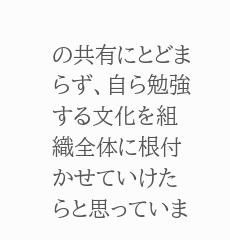の共有にとどまらず、自ら勉強する文化を組織全体に根付かせていけたらと思っていま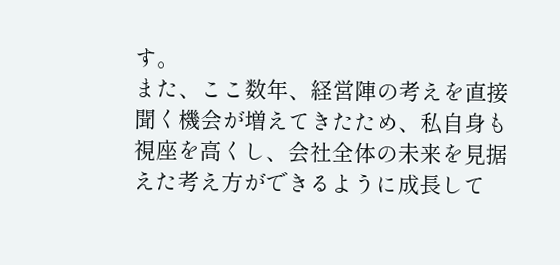す。
また、ここ数年、経営陣の考えを直接聞く機会が増えてきたため、私自身も視座を高くし、会社全体の未来を見据えた考え方ができるように成長して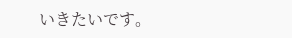いきたいです。